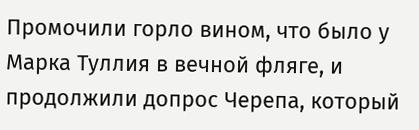Промочили горло вином, что было у Марка Туллия в вечной фляге, и продолжили допрос Черепа, который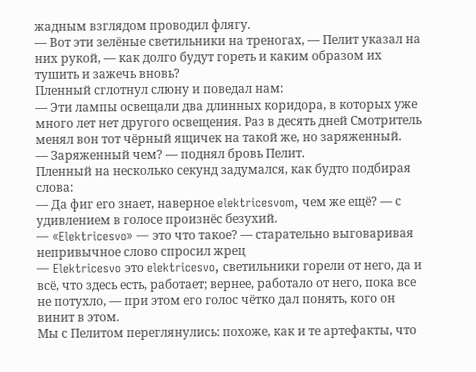жадным взглядом проводил флягу.
— Вот эти зелёные светильники на треногах, — Пелит указал на них рукой, — как долго будут гореть и каким образом их тушить и зажечь вновь?
Пленный сглотнул слюну и поведал нам:
— Эти лампы освещали два длинных коридора, в которых уже много лет нет другого освещения. Раз в десять дней Смотритель менял вон тот чёрный ящичек на такой же, но заряженный.
— Заряженный чем? — поднял бровь Пелит.
Пленный на несколько секунд задумался, как будто подбирая слова:
— Да фиг его знает, наверное elektricesvom, чем же ещё? — с удивлением в голосе произнёс безухий.
— «Elektricesvo» — это что такое? — старательно выговаривая непривычное слово спросил жрец
— Elektricesvo это elektricesvo, светильники горели от него, да и всё, что здесь есть, работает; вернее, работало от него, пока все не потухло, — при этом его голос чётко дал понять, кого он винит в этом.
Мы с Пелитом переглянулись: похоже, как и те артефакты, что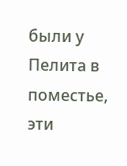были у Пелита в поместье, эти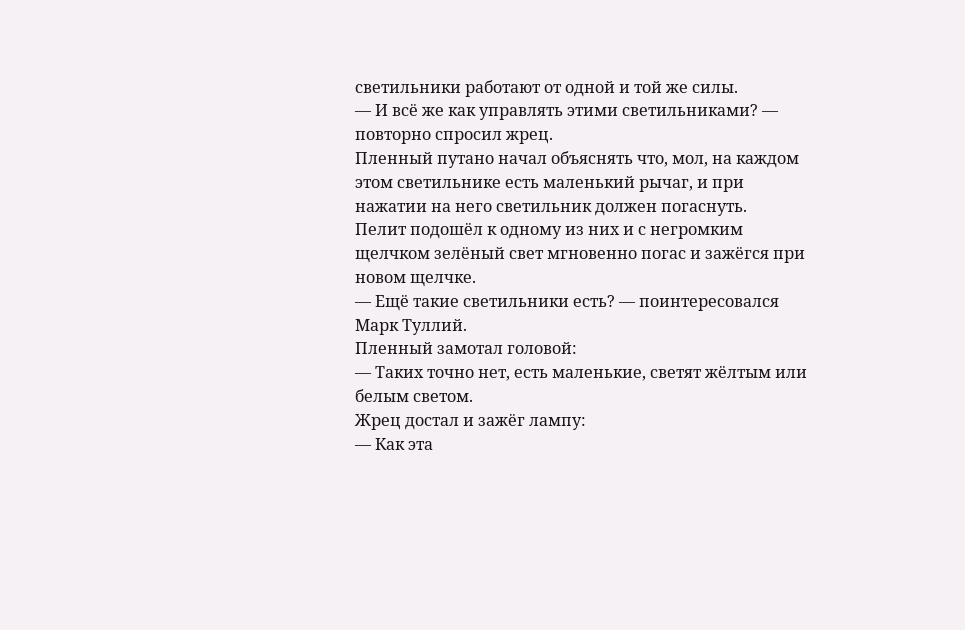светильники работают от одной и той же силы.
— И всё же как управлять этими светильниками? — повторно спросил жрец.
Пленный путано начал объяснять что, мол, на каждом этом светильнике есть маленький рычаг, и при нажатии на него светильник должен погаснуть.
Пелит подошёл к одному из них и с негромким щелчком зелёный свет мгновенно погас и зажёгся при новом щелчке.
— Ещё такие светильники есть? — поинтересовался Марк Туллий.
Пленный замотал головой:
— Таких точно нет, есть маленькие, светят жёлтым или белым светом.
Жрец достал и зажёг лампу:
— Как эта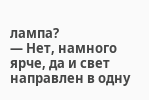лампа?
— Нет, намного ярче, да и свет направлен в одну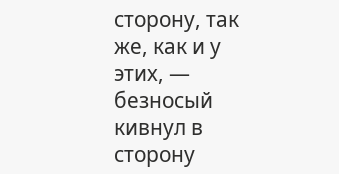сторону, так же, как и у этих, — безносый кивнул в сторону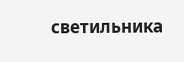светильника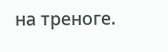на треноге.